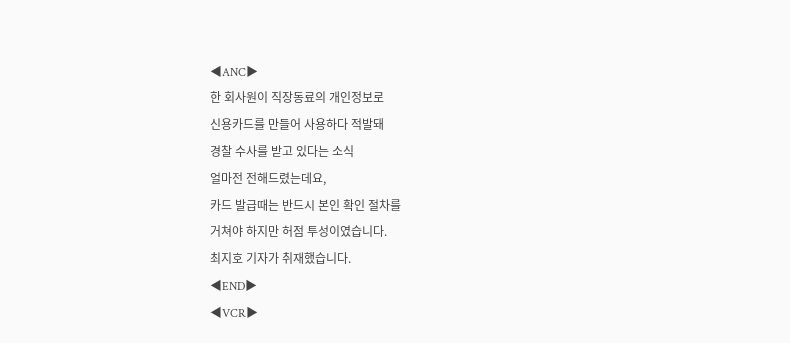◀ANC▶
한 회사원이 직장동료의 개인정보로
신용카드를 만들어 사용하다 적발돼
경찰 수사를 받고 있다는 소식
얼마전 전해드렸는데요,
카드 발급때는 반드시 본인 확인 절차를
거쳐야 하지만 허점 투성이였습니다.
최지호 기자가 취재했습니다.
◀END▶
◀VCR▶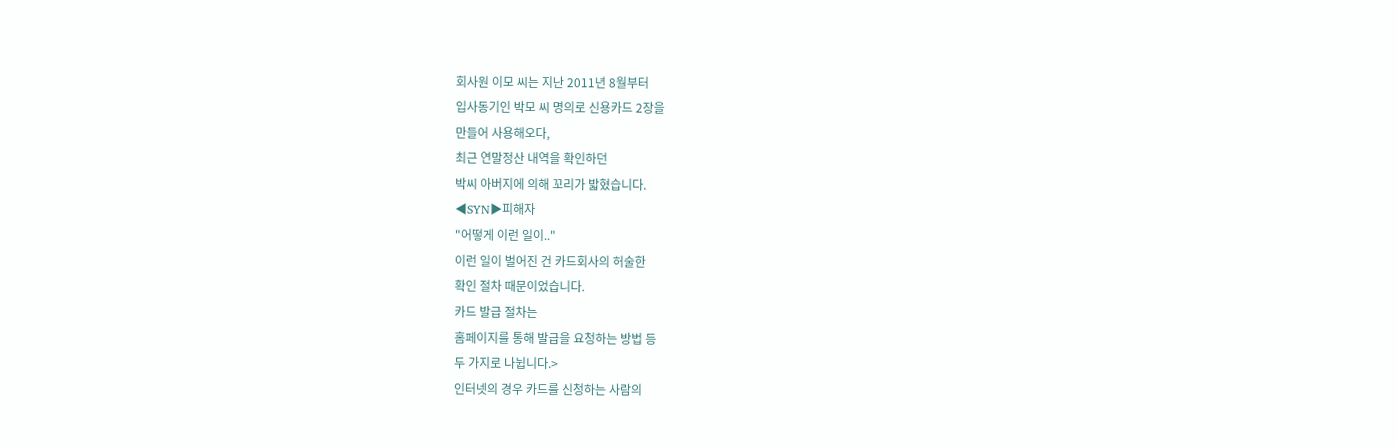회사원 이모 씨는 지난 2011년 8월부터
입사동기인 박모 씨 명의로 신용카드 2장을
만들어 사용해오다,
최근 연말정산 내역을 확인하던
박씨 아버지에 의해 꼬리가 밟혔습니다.
◀SYN▶피해자
"어떻게 이런 일이.."
이런 일이 벌어진 건 카드회사의 허술한
확인 절차 때문이었습니다.
카드 발급 절차는
홈페이지를 통해 발급을 요청하는 방법 등
두 가지로 나뉩니다.>
인터넷의 경우 카드를 신청하는 사람의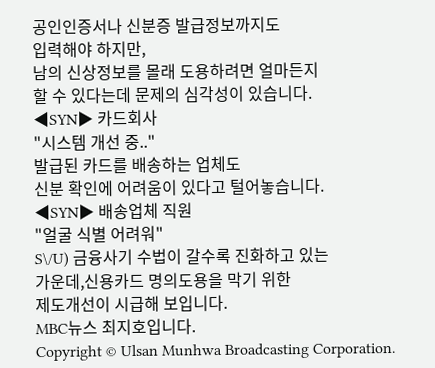공인인증서나 신분증 발급정보까지도
입력해야 하지만,
남의 신상정보를 몰래 도용하려면 얼마든지
할 수 있다는데 문제의 심각성이 있습니다.
◀SYN▶ 카드회사
"시스템 개선 중.."
발급된 카드를 배송하는 업체도
신분 확인에 어려움이 있다고 털어놓습니다.
◀SYN▶ 배송업체 직원
"얼굴 식별 어려워"
S\/U) 금융사기 수법이 갈수록 진화하고 있는
가운데,신용카드 명의도용을 막기 위한
제도개선이 시급해 보입니다.
MBC뉴스 최지호입니다.
Copyright © Ulsan Munhwa Broadcasting Corporation.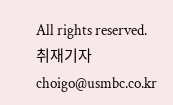All rights reserved.
취재기자
choigo@usmbc.co.kr